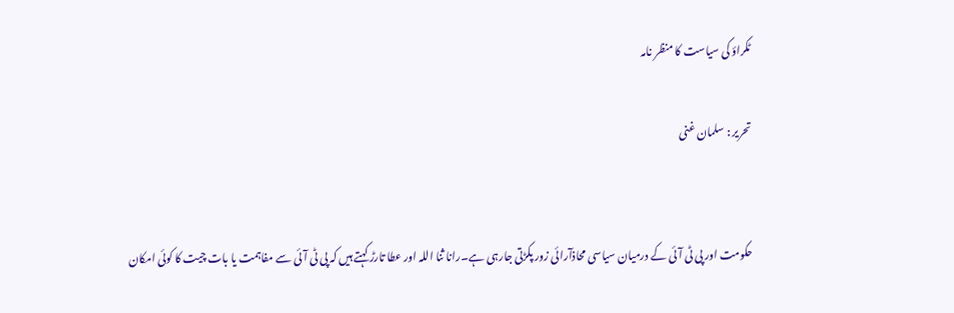ٹکراؤ کی سیاست کا منظر نامہ

تحریر : سلمان غنی


حکومت اور پی ٹی آئی کے درمیان سیاسی محاذآرائی زور پکڑتی جارہی ہے۔رانا ثنا اللہ اور عطا تارڑ کہتے ہیں کہ پی ٹی آئی سے مفاہمت یا بات چیت کا کوئی امکان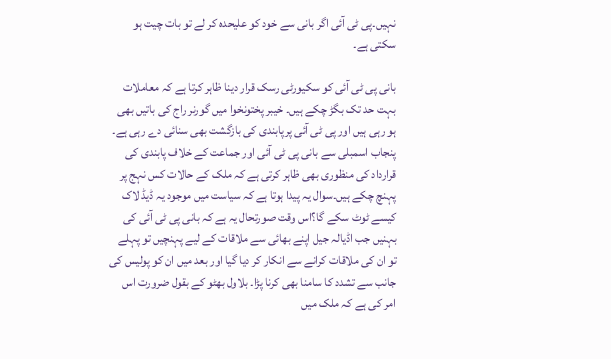نہیں۔پی ٹی آئی اگر بانی سے خود کو علیحدہ کر لے تو بات چیت ہو سکتی ہے۔

بانی پی ٹی آئی کو سکیورٹی رسک قرار دینا ظاہر کرتا ہے کہ معاملات بہت حد تک بگڑ چکے ہیں۔ خیبر پختونخوا میں گورنر راج کی باتیں بھی ہو رہی ہیں اور پی ٹی آئی پرپابندی کی بازگشت بھی سنائی دے رہی ہے۔ پنجاب اسمبلی سے بانی پی ٹی آئی اور جماعت کے خلاف پابندی کی قرارداد کی منظوری بھی ظاہر کرتی ہے کہ ملک کے حالات کس نہج پر پہنچ چکے ہیں۔سوال یہ پیدا ہوتا ہے کہ سیاست میں موجود یہ ڈیڈ لاک کیسے ٹوٹ سکے گا؟اس وقت صورتحال یہ ہے کہ بانی پی ٹی آئی کی بہنیں جب اڈیالہ جیل اپنے بھائی سے ملاقات کے لیے پہنچیں تو پہلے تو ان کی ملاقات کرانے سے انکار کر دیا گیا اور بعد میں ان کو پولیس کی جانب سے تشدد کا سامنا بھی کرنا پڑا۔ بلاول بھٹو کے بقول ضرورت اس امر کی ہے کہ ملک میں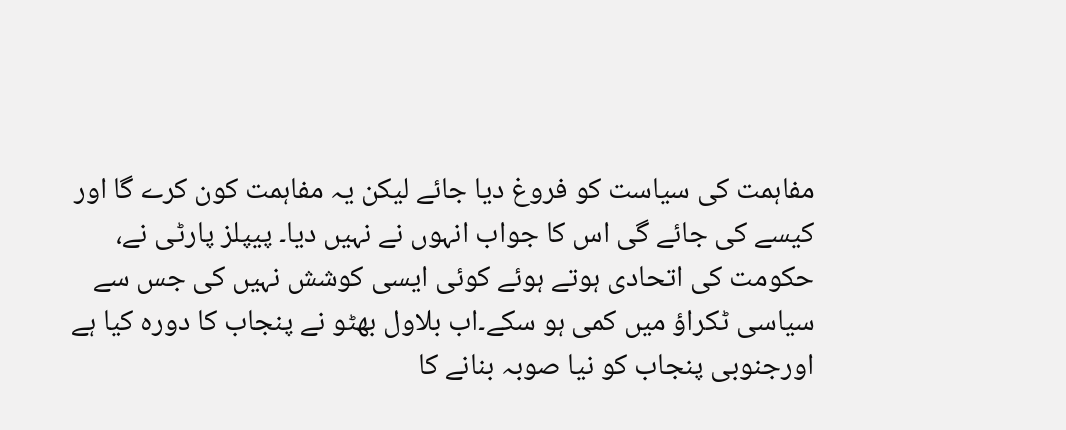مفاہمت کی سیاست کو فروغ دیا جائے لیکن یہ مفاہمت کون کرے گا اور کیسے کی جائے گی اس کا جواب انہوں نے نہیں دیا۔ پیپلز پارٹی نے، حکومت کی اتحادی ہوتے ہوئے کوئی ایسی کوشش نہیں کی جس سے سیاسی ٹکراؤ میں کمی ہو سکے۔اب بلاول بھٹو نے پنجاب کا دورہ کیا ہے اورجنوبی پنجاب کو نیا صوبہ بنانے کا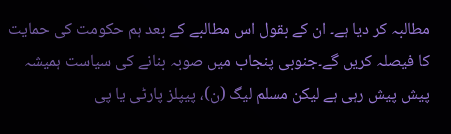مطالبہ کر دیا ہے۔ ان کے بقول اس مطالبے کے بعد ہم حکومت کی حمایت کا فیصلہ کریں گے۔جنوبی پنجاب میں صوبہ بنانے کی سیاست ہمیشہ پیش پیش رہی ہے لیکن مسلم لیگ (ن)، پیپلز پارٹی یا پی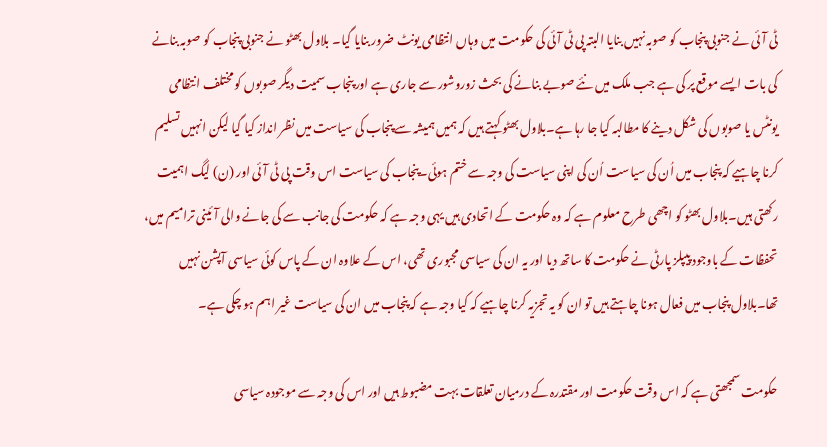ٹی آئی نے جنوبی پنجاب کو صوبہ نہیں بنایا البتہ پی ٹی آئی کی حکومت میں وہاں انتظامی یونٹ ضرور بنایا گیا۔ بلاول بھٹو نے جنوبی پنجاب کو صوبہ بنانے کی بات ایسے موقع پر کی ہے جب ملک میں نئے صوبے بنانے کی بحث زوروشور سے جاری ہے اور پنجاب سمیت دیگر صوبوں کو مختلف انتظامی یونٹس یا صوبوں کی شکل دینے کا مطالبہ کیا جا رہا ہے۔بلاول بھٹو کہتے ہیں کہ ہمیں ہمیشہ سے پنجاب کی سیاست میں نظر انداز کیا گیا لیکن انہیں تسلیم کرنا چاہیے کہ پنجاب میں اُن کی سیاست اُن کی اپنی سیاست کی وجہ سے ختم ہوئی۔پنجاب کی سیاست اس وقت پی ٹی آئی اور (ن) لیگ اہمیت رکھتی ہیں۔بلاول بھٹو کو اچھی طرح معلوم ہے کہ وہ حکومت کے اتحادی ہیں یہی وجہ ہے کہ حکومت کی جانب سے کی جانے والی آئینی ترامیم میں، تحفظات کے باوجود پیپلز پارٹی نے حکومت کا ساتھ دیا اور یہ ان کی سیاسی مجبوری تھی، اس کے علاوہ ان کے پاس کوئی سیاسی آپشن نہیں تھا۔بلاول پنجاب میں فعال ہونا چاہتے ہیں تو ان کو یہ تجزیہ کرنا چاہیے کہ کیا وجہ ہے کہ پنجاب میں ان کی سیاست غیر اہم ہو چکی ہے۔

حکومت سمجھتی ہے کہ اس وقت حکومت اور مقتدرہ کے درمیان تعلقات بہت مضبوط ہیں اور اس کی وجہ سے موجودہ سیاسی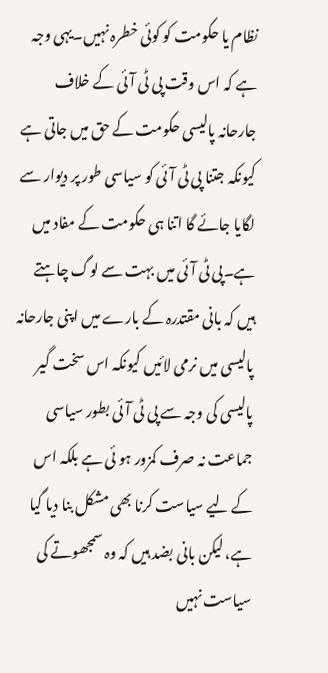نظام یا حکومت کو کوئی خطرہ نہیں۔یہی وجہ ہے کہ اس وقت پی ٹی آئی کے خلاف جارحانہ پالیسی حکومت کے حق میں جاتی ہے کیونکہ جتنا پی ٹی آئی کو سیاسی طور پر دیوار سے لگایا جائے گا اتنا ہی حکومت کے مفاد میں ہے۔پی ٹی آئی میں بہت سے لوگ چاہتے ہیں کہ بانی مقتدرہ کے بارے میں اپنی جارحانہ پالیسی میں نرمی لائیں کیونکہ اس سخت گیر پالیسی کی وجہ سے پی ٹی آئی بطور سیاسی جماعت نہ صرف کمزور ہو ئی ہے بلکہ اس کے لیے سیاست کرنا بھی مشکل بنا دیا گیا ہے، لیکن بانی بضد ہیں کہ وہ سمجھوتے کی سیاست نہیں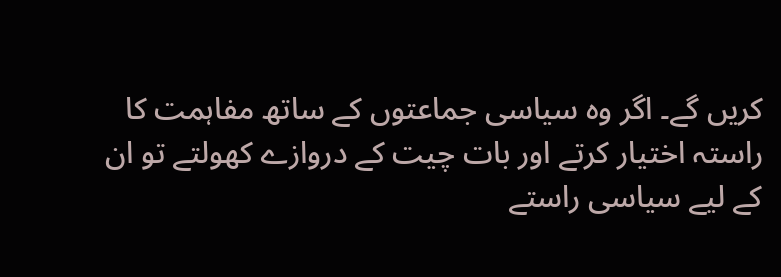کریں گے۔ اگر وہ سیاسی جماعتوں کے ساتھ مفاہمت کا راستہ اختیار کرتے اور بات چیت کے دروازے کھولتے تو ان کے لیے سیاسی راستے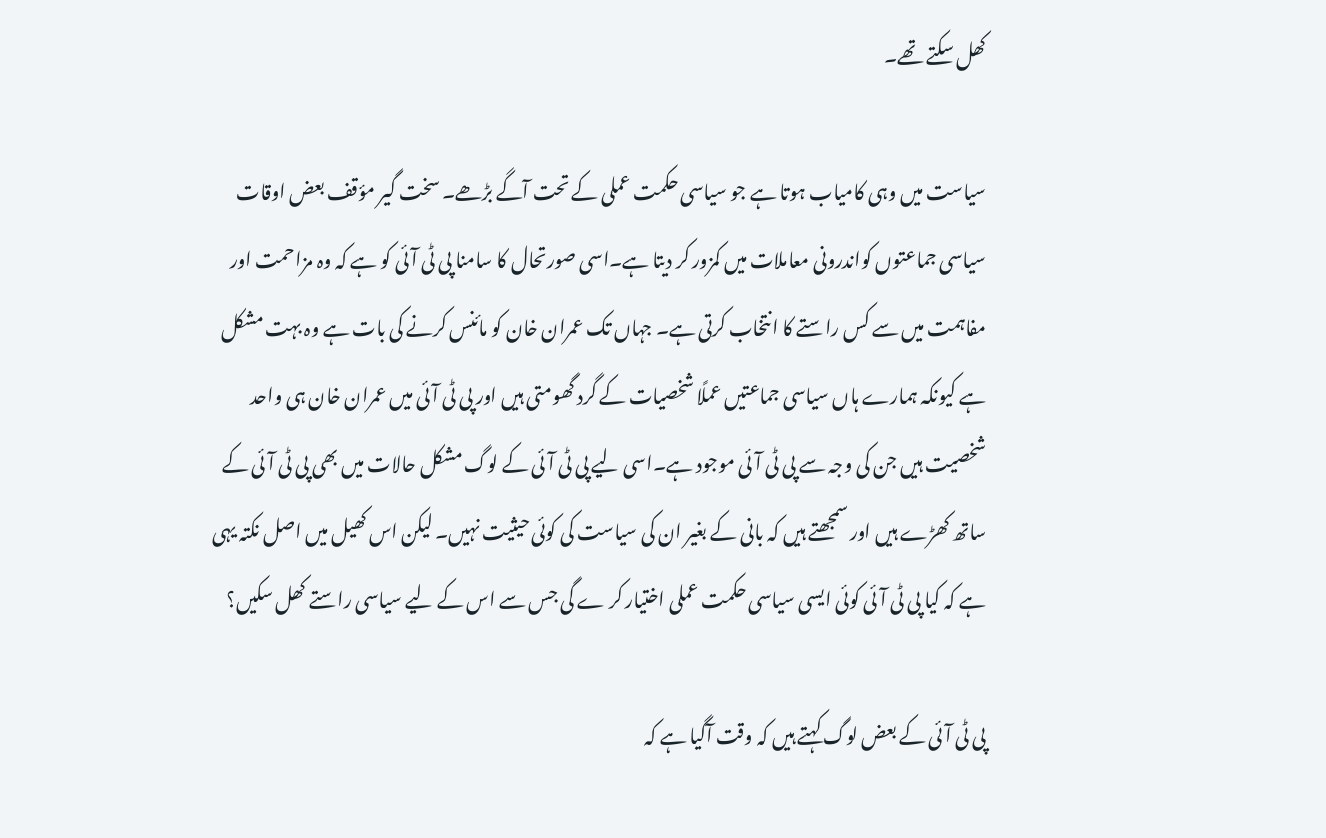کھل سکتے تھے۔

سیاست میں وہی کامیاب ہوتا ہے جو سیاسی حکمت عملی کے تحت آگے بڑھے۔ سخت گیر مؤقف بعض اوقات سیاسی جماعتوں کواندرونی معاملات میں کمزور کر دیتا ہے۔اسی صورتحال کا سامنا پی ٹی آئی کو ہے کہ وہ مزاحمت اور مفاہمت میں سے کس راستے کا انتخاب کرتی ہے۔ جہاں تک عمران خان کو مائنس کرنے کی بات ہے وہ بہت مشکل ہے کیونکہ ہمارے ہاں سیاسی جماعتیں عملًا شخصیات کے گرد گھومتی ہیں اور پی ٹی آئی میں عمران خان ہی واحد شخصیت ہیں جن کی وجہ سے پی ٹی آئی موجود ہے۔اسی لیے پی ٹی آئی کے لوگ مشکل حالات میں بھی پی ٹی آئی کے ساتھ کھڑے ہیں اور سمجھتے ہیں کہ بانی کے بغیر ان کی سیاست کی کوئی حیثیت نہیں۔ لیکن اس کھیل میں اصل نکتہ یہی ہے کہ کیا پی ٹی آئی کوئی ایسی سیاسی حکمت عملی اختیار کر ے گی جس سے اس کے لیے سیاسی راستے کھل سکیں؟

پی ٹی آئی کے بعض لوگ کہتے ہیں کہ وقت آگیا ہے کہ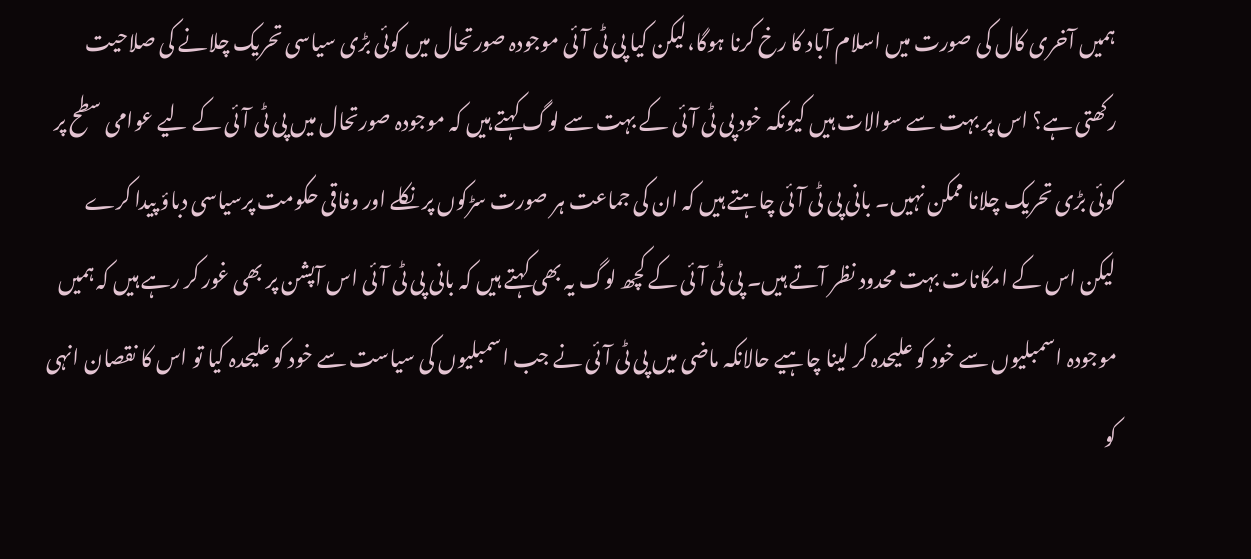ہمیں آخری کال کی صورت میں اسلام آباد کا رخ کرنا ہوگا،لیکن کیا پی ٹی آئی موجودہ صورتحال میں کوئی بڑی سیاسی تحریک چلانے کی صلاحیت رکھتی ہے؟ اس پر بہت سے سوالات ہیں کیونکہ خود پی ٹی آئی کے بہت سے لوگ کہتے ہیں کہ موجودہ صورتحال میں پی ٹی آئی کے لیے عوامی سطح پر کوئی بڑی تحریک چلانا ممکن نہیں۔ بانی پی ٹی آئی چاہتے ہیں کہ ان کی جماعت ہر صورت سڑکوں پر نکلے اور وفاقی حکومت پرسیاسی دباؤ پیدا کرے لیکن اس کے امکانات بہت محدود نظر آتے ہیں۔ پی ٹی آئی کے کچھ لوگ یہ بھی کہتے ہیں کہ بانی پی ٹی آئی اس آپشن پر بھی غور کر رہے ہیں کہ ہمیں موجودہ اسمبلیوں سے خود کو علیحدہ کر لینا چاہیے حالانکہ ماضی میں پی ٹی آئی نے جب اسمبلیوں کی سیاست سے خود کو علیحدہ کیا تو اس کا نقصان انہی کو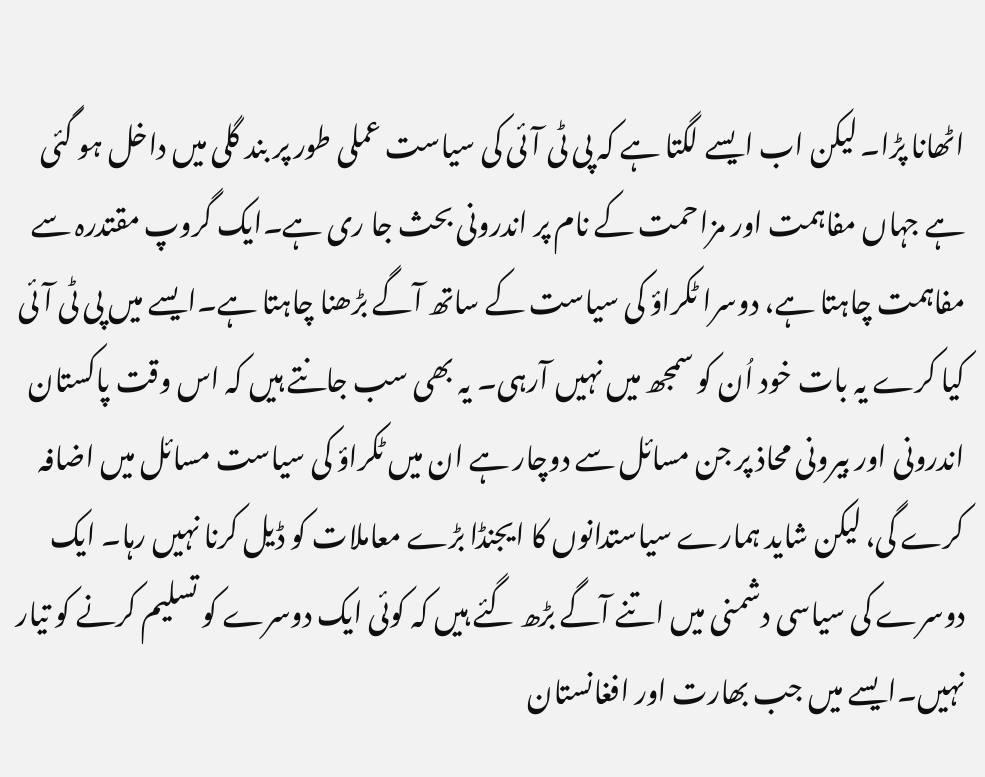اٹھانا پڑا۔ لیکن اب ایسے لگتا ہے کہ پی ٹی آئی کی سیاست عملی طور پر بند گلی میں داخل ہو گئی ہے جہاں مفاہمت اور مزاحمت کے نام پر اندرونی بحث جا ری ہے۔ایک گروپ مقتدرہ سے مفاہمت چاہتا ہے، دوسرا ٹکراؤ کی سیاست کے ساتھ آگے بڑھنا چاہتا ہے۔ایسے میں پی ٹی آئی کیا کرے یہ بات خود اُن کو سمجھ میں نہیں آرہی۔ یہ بھی سب جانتے ہیں کہ اس وقت پاکستان اندرونی اور بیرونی محاذ پر جن مسائل سے دوچار ہے ان میں ٹکراؤ کی سیاست مسائل میں اضافہ کرے گی، لیکن شاید ہمارے سیاستدانوں کا ایجنڈا بڑے معاملات کو ڈیل کرنا نہیں رہا۔ ایک دوسرے کی سیاسی دشمنی میں اتنے آگے بڑھ گئے ہیں کہ کوئی ایک دوسرے کو تسلیم کرنے کو تیار نہیں۔ایسے میں جب بھارت اور افغانستان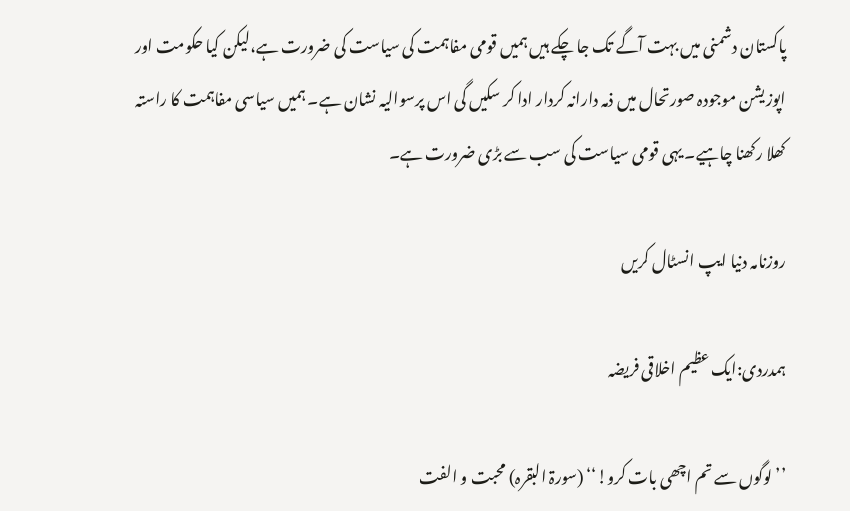پاکستان دشمنی میں بہت آگے تک جا چکے ہیں ہمیں قومی مفاہمت کی سیاست کی ضرورت ہے،لیکن کیا حکومت اور اپوزیشن موجودہ صورتحال میں ذمہ دارانہ کردار ادا کر سکیں گی اس پرسوالیہ نشان ہے۔ ہمیں سیاسی مفاہمت کا راستہ کھلا رکھنا چاہیے۔ یہی قومی سیاست کی سب سے بڑی ضرورت ہے۔

روزنامہ دنیا ایپ انسٹال کریں

ہمدردی:ایک عظیم اخلاقی فریضہ

’’ لوگوں سے تم اچھی بات کرو!‘‘ (سورۃ البقرہ) محبت و الفت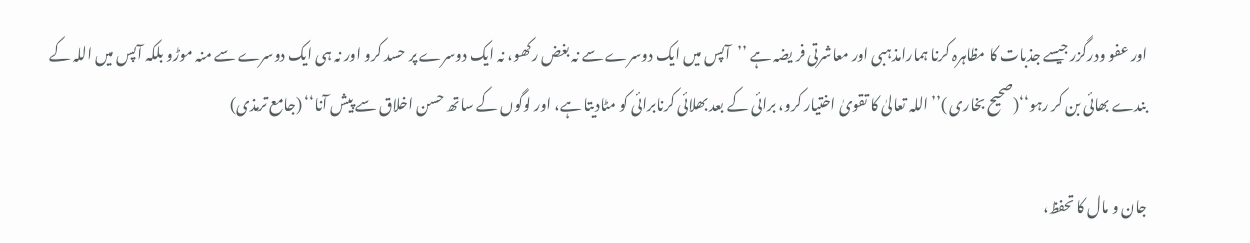اور عفو ودرگزر جیسے جذبات کا مظاہرہ کرنا ہمارامذہبی اور معاشرتی فر یضہ ہے ’’آپس میں ایک دوسرے سے نہ بغض رکھو، نہ ایک دوسرے پر حسد کرو اور نہ ہی ایک دوسرے سے منہ موڑو بلکہ آپس میں اللہ کے بندے بھائی بن کر رہو‘‘(صحیح بخاری )’’اللہ تعالیٰ کا تقویٰ اختیار کرو، برائی کے بعد بھلائی کرنابرائی کو مٹادیتا ہے، اور لوگوں کے ساتھ حسن اخلاق سے پیش آنا‘‘ (جامع ترمذی)

جان و مال کا تحفظ،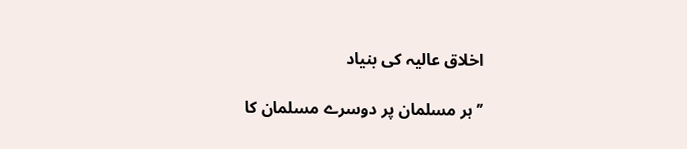اخلاق عالیہ کی بنیاد

’’ ہر مسلمان پر دوسرے مسلمان کا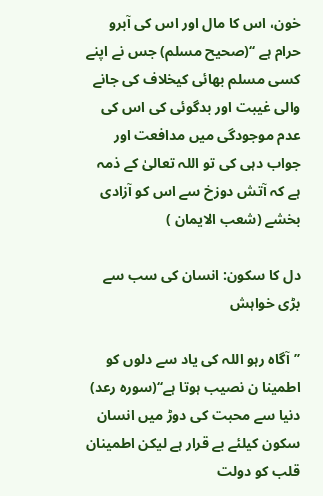خون، اس کا مال اور اس کی آبرو حرام ہے ‘‘(صحیح مسلم) جس نے اپنے کسی مسلم بھائی کیخلاف کی جانے والی غیبت اور بدگوئی کی اس کی عدم موجودگی میں مدافعت اور جواب دہی کی تو اللہ تعالیٰ کے ذمہ ہے کہ آتش دوزخ سے اس کو آزادی بخشے (شعب الایمان )

دل کا سکون: انسان کی سب سے بڑی خواہش

’’آگاہ رہو اللہ کی یاد سے دلوں کو اطمینا ن نصیب ہوتا ہے‘‘(سورہ رعد) دنیا سے محبت کی دوڑ میں انسان سکون کیلئے بے قرار ہے لیکن اطمینان قلب کو دولت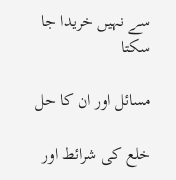سے نہیں خریدا جا سکتا

مسائل اور ان کا حل

خلع کی شرائط اور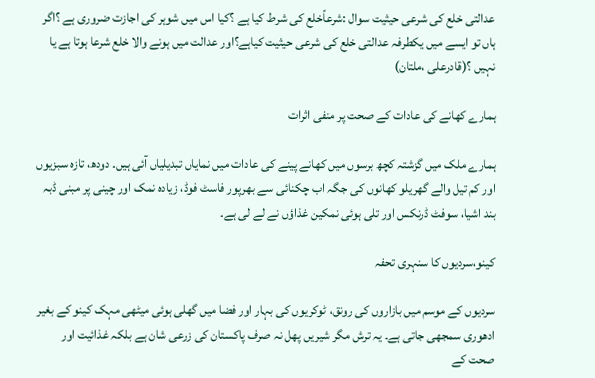عدالتی خلع کی شرعی حیثیت سوال :شرعاًخلع کی شرط کیا ہے ؟کیا اس میں شوہر کی اجازت ضروری ہے ؟اگر ہاں تو ایسے میں یکطرفہ عدالتی خلع کی شرعی حیثیت کیاہے؟اور عدالت میں ہونے والا خلع شرعا ہوتا ہے یا نہیں ؟(قادرعلی ،ملتان)

ہمارے کھانے کی عادات کے صحت پر منفی اثرات

ہمارے ملک میں گزشتہ کچھ برسوں میں کھانے پینے کی عادات میں نمایاں تبدیلیاں آئی ہیں۔ دودھ، تازہ سبزیوں اور کم تیل والے گھریلو کھانوں کی جگہ اب چکنائی سے بھرپور فاسٹ فوڈ، زیادہ نمک اور چینی پر مبنی ڈبہ بند اشیا، سوفٹ ڈرنکس اور تلی ہوئی نمکین غذاؤں نے لے لی ہے۔

کینو،سردیوں کا سنہری تحفہ

سردیوں کے موسم میں بازاروں کی رونق، ٹوکریوں کی بہار اور فضا میں گھلی ہوئی میٹھی مہک کینو کے بغیر ادھوری سمجھی جاتی ہے۔ یہ ترش مگر شیریں پھل نہ صرف پاکستان کی زرعی شان ہے بلکہ غذائیت اور صحت کے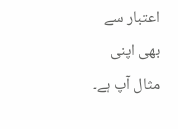اعتبار سے بھی اپنی مثال آپ ہے۔